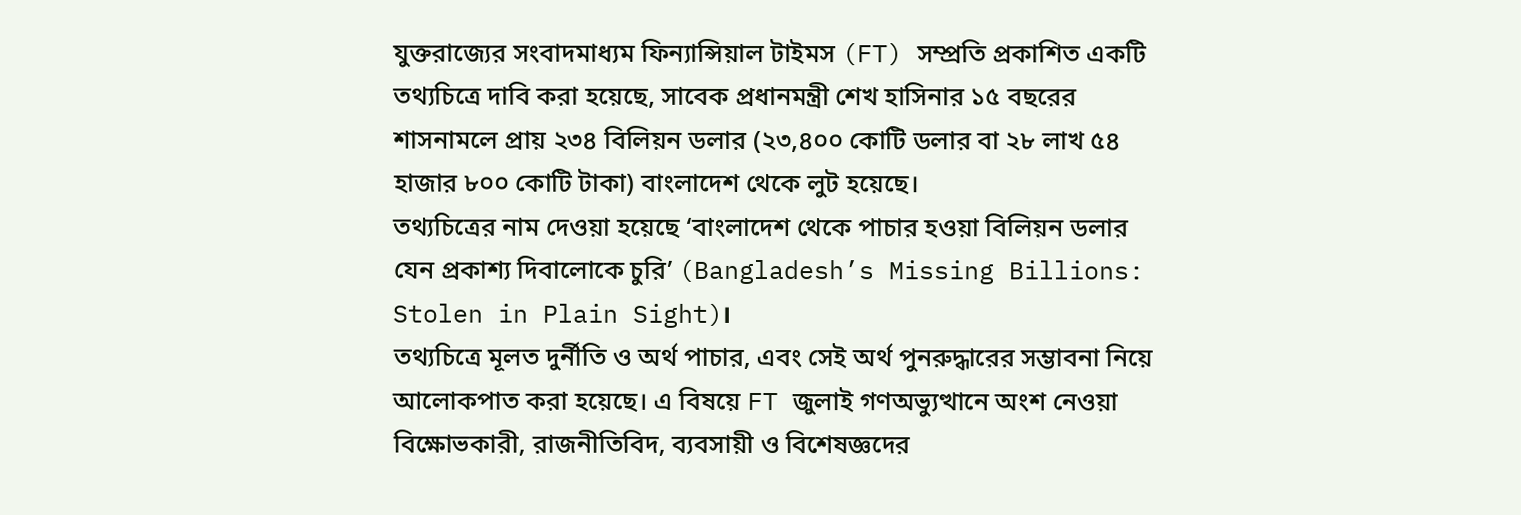যুক্তরাজ্যের সংবাদমাধ্যম ফিন্যান্সিয়াল টাইমস (FT) সম্প্রতি প্রকাশিত একটি তথ্যচিত্রে দাবি করা হয়েছে, সাবেক প্রধানমন্ত্রী শেখ হাসিনার ১৫ বছরের শাসনামলে প্রায় ২৩৪ বিলিয়ন ডলার (২৩,৪০০ কোটি ডলার বা ২৮ লাখ ৫৪ হাজার ৮০০ কোটি টাকা) বাংলাদেশ থেকে লুট হয়েছে।
তথ্যচিত্রের নাম দেওয়া হয়েছে ‘বাংলাদেশ থেকে পাচার হওয়া বিলিয়ন ডলার যেন প্রকাশ্য দিবালোকে চুরি’ (Bangladesh’s Missing Billions: Stolen in Plain Sight)।
তথ্যচিত্রে মূলত দুর্নীতি ও অর্থ পাচার, এবং সেই অর্থ পুনরুদ্ধারের সম্ভাবনা নিয়ে আলোকপাত করা হয়েছে। এ বিষয়ে FT জুলাই গণঅভ্যুত্থানে অংশ নেওয়া বিক্ষোভকারী, রাজনীতিবিদ, ব্যবসায়ী ও বিশেষজ্ঞদের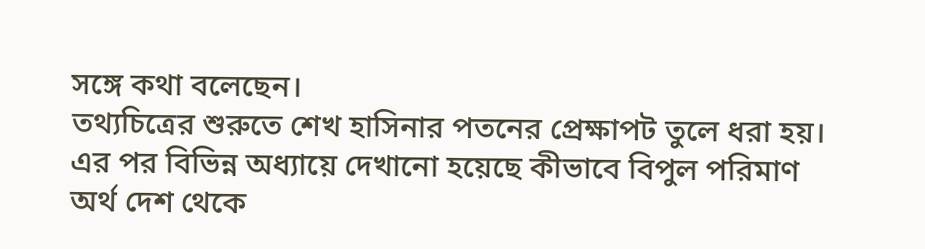সঙ্গে কথা বলেছেন।
তথ্যচিত্রের শুরুতে শেখ হাসিনার পতনের প্রেক্ষাপট তুলে ধরা হয়। এর পর বিভিন্ন অধ্যায়ে দেখানো হয়েছে কীভাবে বিপুল পরিমাণ অর্থ দেশ থেকে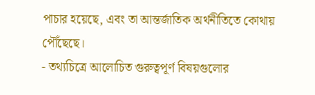পাচার হয়েছে, এবং তা আন্তর্জাতিক অর্থনীতিতে কোথায় পৌঁছেছে।
- তথ্যচিত্রে আলোচিত গুরুত্বপূর্ণ বিষয়গুলোর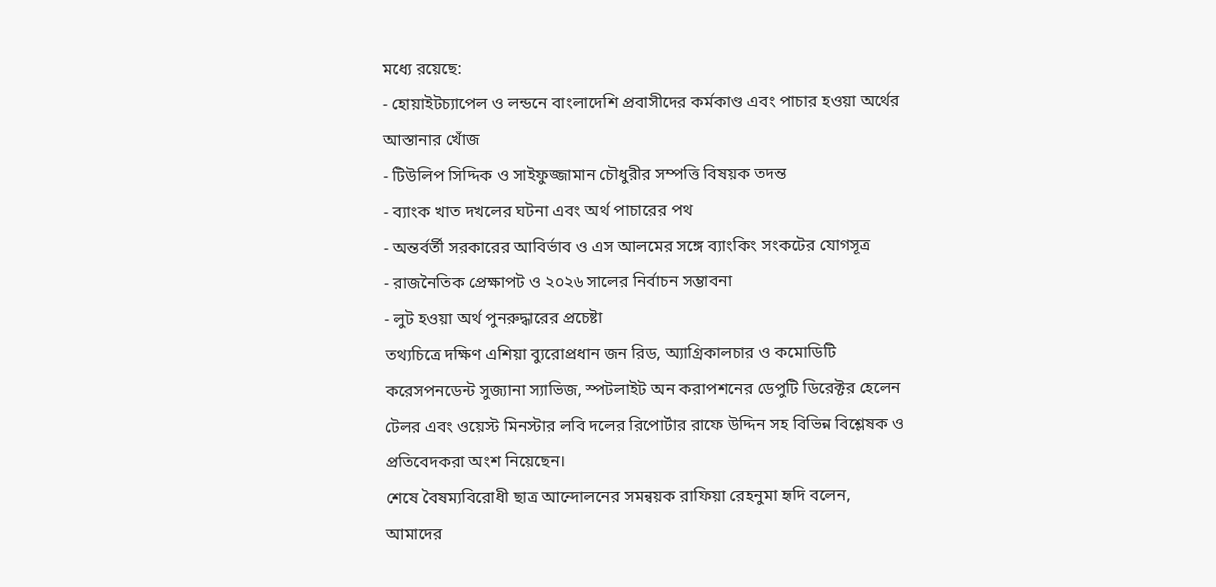মধ্যে রয়েছে:
- হোয়াইটচ্যাপেল ও লন্ডনে বাংলাদেশি প্রবাসীদের কর্মকাণ্ড এবং পাচার হওয়া অর্থের আস্তানার খোঁজ
- টিউলিপ সিদ্দিক ও সাইফুজ্জামান চৌধুরীর সম্পত্তি বিষয়ক তদন্ত
- ব্যাংক খাত দখলের ঘটনা এবং অর্থ পাচারের পথ
- অন্তর্বর্তী সরকারের আবির্ভাব ও এস আলমের সঙ্গে ব্যাংকিং সংকটের যোগসূত্র
- রাজনৈতিক প্রেক্ষাপট ও ২০২৬ সালের নির্বাচন সম্ভাবনা
- লুট হওয়া অর্থ পুনরুদ্ধারের প্রচেষ্টা
তথ্যচিত্রে দক্ষিণ এশিয়া ব্যুরোপ্রধান জন রিড, অ্যাগ্রিকালচার ও কমোডিটি করেসপনডেন্ট সুজ্যানা স্যাভিজ, স্পটলাইট অন করাপশনের ডেপুটি ডিরেক্টর হেলেন টেলর এবং ওয়েস্ট মিনস্টার লবি দলের রিপোর্টার রাফে উদ্দিন সহ বিভিন্ন বিশ্লেষক ও প্রতিবেদকরা অংশ নিয়েছেন।
শেষে বৈষম্যবিরোধী ছাত্র আন্দোলনের সমন্বয়ক রাফিয়া রেহনুমা হৃদি বলেন,
আমাদের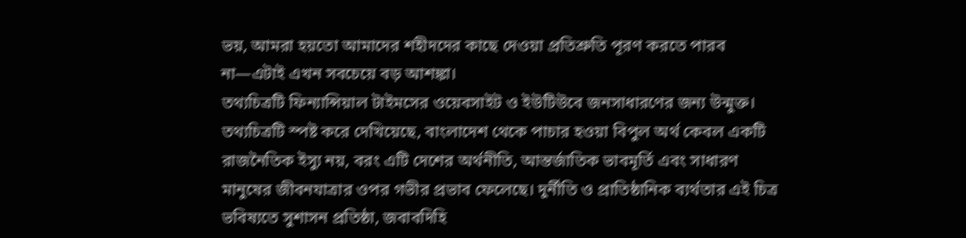ভয়, আমরা হয়তো আমাদের শহীদদের কাছে দেওয়া প্রতিশ্রুতি পূরণ করতে পারব না—এটাই এখন সবচেয়ে বড় আশঙ্কা।
তথ্যচিত্রটি ফিন্যান্সিয়াল টাইমসের ওয়েবসাইট ও ইউটিউবে জনসাধারণের জন্য উন্মুক্ত।
তথ্যচিত্রটি স্পষ্ট করে দেখিয়েছে, বাংলাদেশ থেকে পাচার হওয়া বিপুল অর্থ কেবল একটি রাজনৈতিক ইস্যু নয়, বরং এটি দেশের অর্থনীতি, আন্তর্জাতিক ভাবমূর্তি এবং সাধারণ মানুষের জীবনযাত্রার ওপর গভীর প্রভাব ফেলেছে। দুর্নীতি ও প্রাতিষ্ঠানিক ব্যর্থতার এই চিত্র ভবিষ্যতে সুশাসন প্রতিষ্ঠা, জবাবদিহি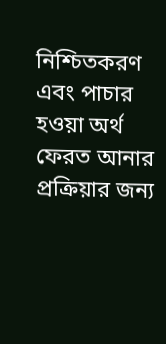নিশ্চিতকরণ এবং পাচার হওয়া অর্থ ফেরত আনার প্রক্রিয়ার জন্য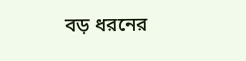বড় ধরনের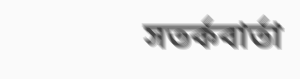সতর্কবার্তা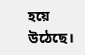হয়ে উঠেছে।